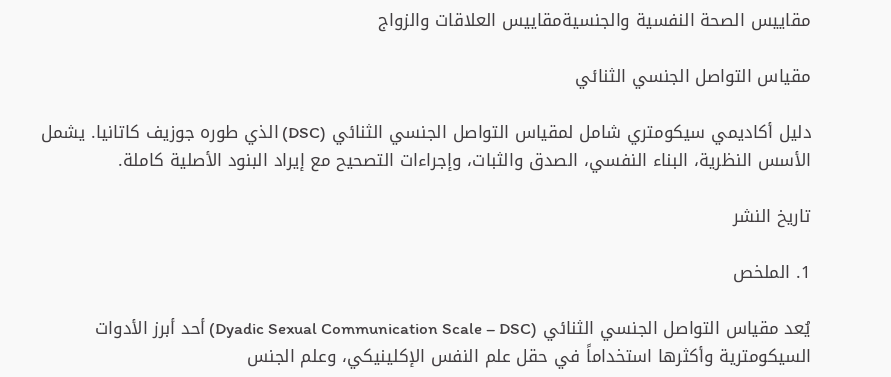مقاييس الصحة النفسية والجنسيةمقاييس العلاقات والزواج

مقياس التواصل الجنسي الثنائي

دليل أكاديمي سيكومتري شامل لمقياس التواصل الجنسي الثنائي (DSC) الذي طوره جوزيف كاتانيا. يشمل الأسس النظرية، البناء النفسي، الصدق والثبات، وإجراءات التصحيح مع إيراد البنود الأصلية كاملة.

تاريخ النشر

1. الملخص

يُعد مقياس التواصل الجنسي الثنائي (Dyadic Sexual Communication Scale – DSC) أحد أبرز الأدوات السيكومترية وأكثرها استخداماً في حقل علم النفس الإكلينيكي، وعلم الجنس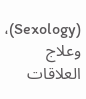(Sexology)، وعلاج العلاقات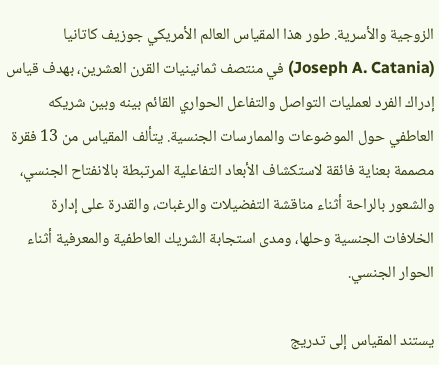الزوجية والأسرية. طور هذا المقياس العالم الأمريكي جوزيف كاتانيا (Joseph A. Catania) في منتصف ثمانينيات القرن العشرين، بهدف قياس إدراك الفرد لعمليات التواصل والتفاعل الحواري القائم بينه وبين شريكه العاطفي حول الموضوعات والممارسات الجنسية. يتألف المقياس من 13 فقرة مصممة بعناية فائقة لاستكشاف الأبعاد التفاعلية المرتبطة بالانفتاح الجنسي، والشعور بالراحة أثناء مناقشة التفضيلات والرغبات، والقدرة على إدارة الخلافات الجنسية وحلها، ومدى استجابة الشريك العاطفية والمعرفية أثناء الحوار الجنسي.

يستند المقياس إلى تدريج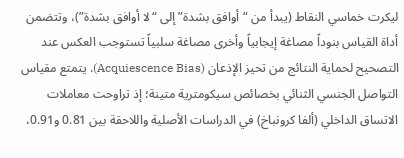ليكرت خماسي النقاط (يبدأ من “أوافق بشدة” إلى “لا أوافق بشدة”)، وتتضمن أداة القياس بنوداً مصاغة إيجابياً وأخرى مصاغة سلبياً تستوجب العكس عند التصحيح لحماية النتائج من تحيز الإذعان (Acquiescence Bias). يتمتع مقياس التواصل الجنسي الثنائي بخصائص سيكومترية متينة؛ إذ تراوحت معاملات الاتساق الداخلي (ألفا كرونباخ) في الدراسات الأصلية واللاحقة بين 0.81 و0.91،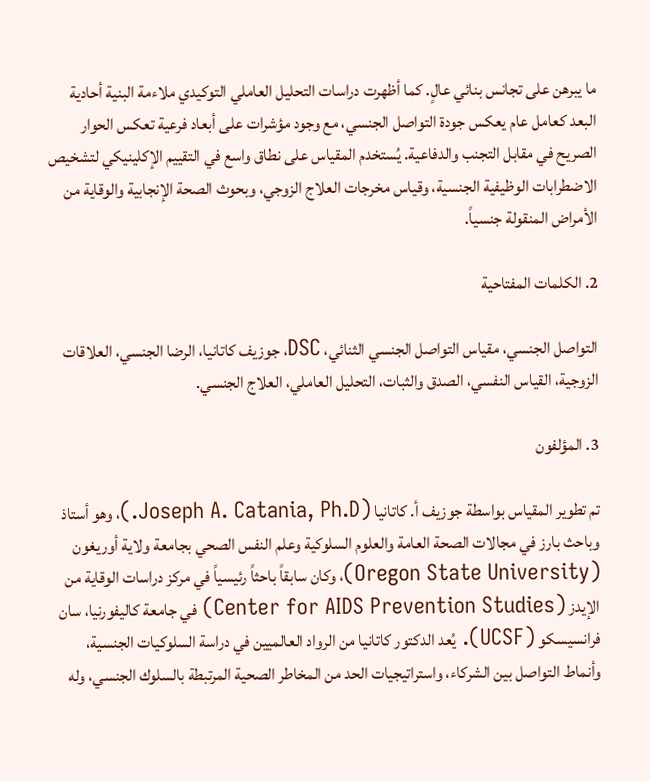ما يبرهن على تجانس بنائي عالٍ. كما أظهرت دراسات التحليل العاملي التوكيدي ملاءمة البنية أحادية البعد كعامل عام يعكس جودة التواصل الجنسي، مع وجود مؤشرات على أبعاد فرعية تعكس الحوار الصريح في مقابل التجنب والدفاعية. يُستخدم المقياس على نطاق واسع في التقييم الإكلينيكي لتشخيص الاضطرابات الوظيفية الجنسية، وقياس مخرجات العلاج الزوجي، وبحوث الصحة الإنجابية والوقاية من الأمراض المنقولة جنسياً.

2. الكلمات المفتاحية

التواصل الجنسي، مقياس التواصل الجنسي الثنائي، DSC، جوزيف كاتانيا، الرضا الجنسي، العلاقات الزوجية، القياس النفسي، الصدق والثبات، التحليل العاملي، العلاج الجنسي.

3. المؤلفون

تم تطوير المقياس بواسطة جوزيف أ. كاتانيا (Joseph A. Catania, Ph.D.)، وهو أستاذ وباحث بارز في مجالات الصحة العامة والعلوم السلوكية وعلم النفس الصحي بجامعة ولاية أوريغون (Oregon State University)، وكان سابقاً باحثاً رئيسياً في مركز دراسات الوقاية من الإيدز (Center for AIDS Prevention Studies) في جامعة كاليفورنيا، سان فرانسيسكو (UCSF). يُعد الدكتور كاتانيا من الرواد العالميين في دراسة السلوكيات الجنسية، وأنماط التواصل بين الشركاء، واستراتيجيات الحد من المخاطر الصحية المرتبطة بالسلوك الجنسي، وله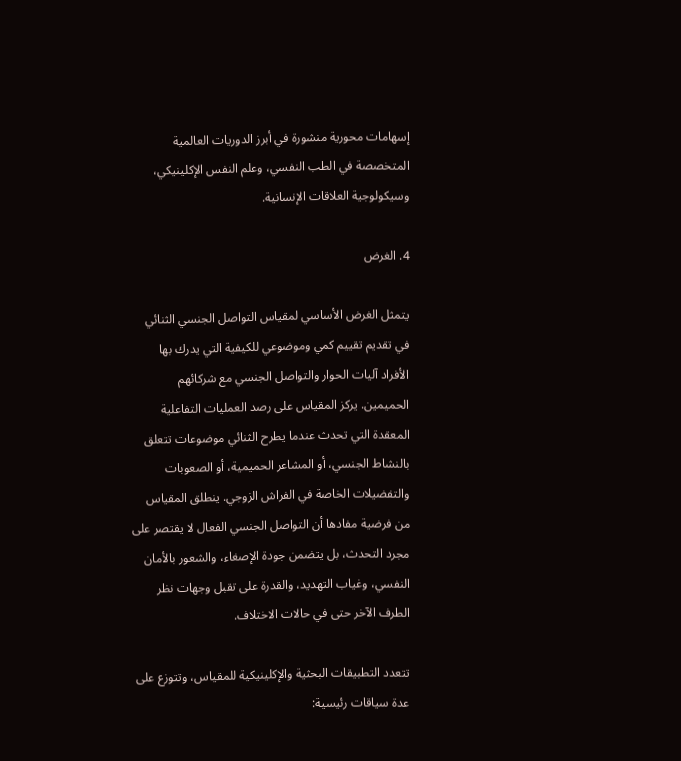إسهامات محورية منشورة في أبرز الدوريات العالمية المتخصصة في الطب النفسي، وعلم النفس الإكلينيكي، وسيكولوجية العلاقات الإنسانية.

4. الغرض

يتمثل الغرض الأساسي لمقياس التواصل الجنسي الثنائي في تقديم تقييم كمي وموضوعي للكيفية التي يدرك بها الأفراد آليات الحوار والتواصل الجنسي مع شركائهم الحميمين. يركز المقياس على رصد العمليات التفاعلية المعقدة التي تحدث عندما يطرح الثنائي موضوعات تتعلق بالنشاط الجنسي، أو المشاعر الحميمية، أو الصعوبات والتفضيلات الخاصة في الفراش الزوجي. ينطلق المقياس من فرضية مفادها أن التواصل الجنسي الفعال لا يقتصر على مجرد التحدث، بل يتضمن جودة الإصغاء، والشعور بالأمان النفسي، وغياب التهديد، والقدرة على تقبل وجهات نظر الطرف الآخر حتى في حالات الاختلاف.

تتعدد التطبيقات البحثية والإكلينيكية للمقياس، وتتوزع على عدة سياقات رئيسية: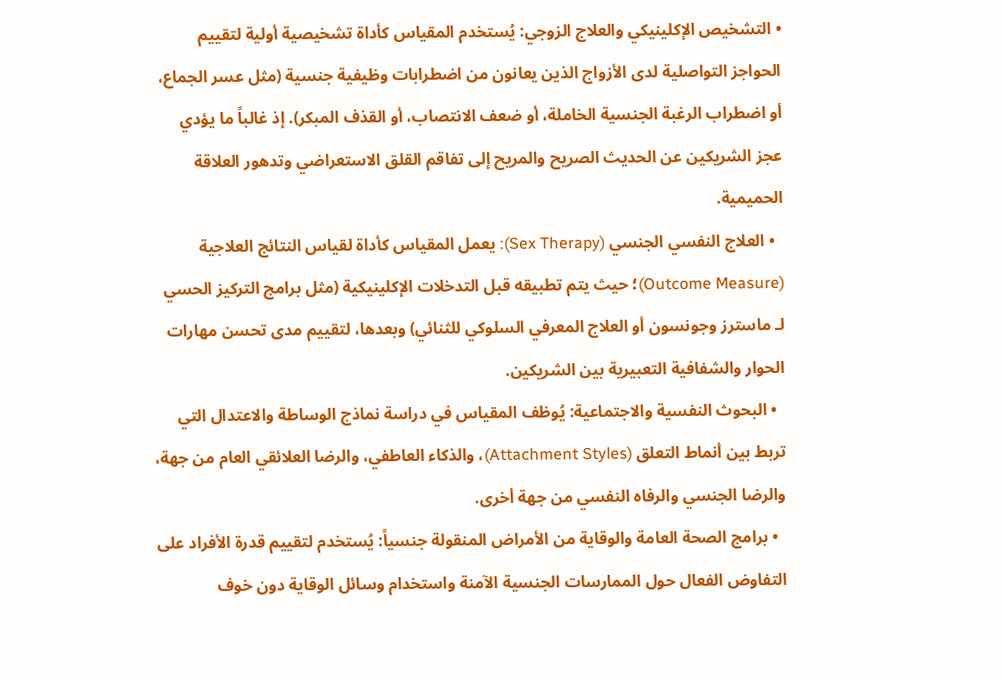• التشخيص الإكلينيكي والعلاج الزوجي: يُستخدم المقياس كأداة تشخيصية أولية لتقييم الحواجز التواصلية لدى الأزواج الذين يعانون من اضطرابات وظيفية جنسية (مثل عسر الجماع، أو اضطراب الرغبة الجنسية الخاملة، أو ضعف الانتصاب، أو القذف المبكر). إذ غالباً ما يؤدي عجز الشريكين عن الحديث الصريح والمريح إلى تفاقم القلق الاستعراضي وتدهور العلاقة الحميمية.
  • العلاج النفسي الجنسي (Sex Therapy): يعمل المقياس كأداة لقياس النتائج العلاجية (Outcome Measure)؛ حيث يتم تطبيقه قبل التدخلات الإكلينيكية (مثل برامج التركيز الحسي لـ ماسترز وجونسون أو العلاج المعرفي السلوكي للثنائي) وبعدها، لتقييم مدى تحسن مهارات الحوار والشفافية التعبيرية بين الشريكين.
  • البحوث النفسية والاجتماعية: يُوظف المقياس في دراسة نماذج الوساطة والاعتدال التي تربط بين أنماط التعلق (Attachment Styles)، والذكاء العاطفي، والرضا العلائقي العام من جهة، والرضا الجنسي والرفاه النفسي من جهة أخرى.
  • برامج الصحة العامة والوقاية من الأمراض المنقولة جنسياً: يُستخدم لتقييم قدرة الأفراد على التفاوض الفعال حول الممارسات الجنسية الآمنة واستخدام وسائل الوقاية دون خوف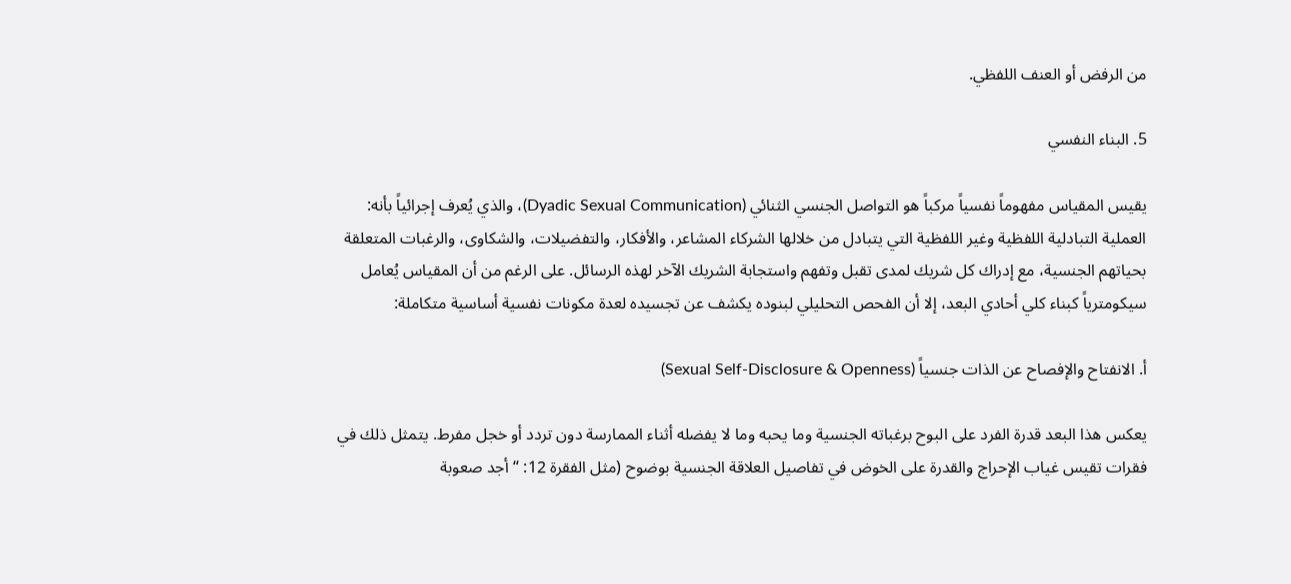من الرفض أو العنف اللفظي.

5. البناء النفسي

يقيس المقياس مفهوماً نفسياً مركباً هو التواصل الجنسي الثنائي (Dyadic Sexual Communication)، والذي يُعرف إجرائياً بأنه: العملية التبادلية اللفظية وغير اللفظية التي يتبادل من خلالها الشركاء المشاعر، والأفكار، والتفضيلات، والشكاوى، والرغبات المتعلقة بحياتهم الجنسية، مع إدراك كل شريك لمدى تقبل وتفهم واستجابة الشريك الآخر لهذه الرسائل. على الرغم من أن المقياس يُعامل سيكومترياً كبناء كلي أحادي البعد، إلا أن الفحص التحليلي لبنوده يكشف عن تجسيده لعدة مكونات نفسية أساسية متكاملة:

أ. الانفتاح والإفصاح عن الذات جنسياً (Sexual Self-Disclosure & Openness)

يعكس هذا البعد قدرة الفرد على البوح برغباته الجنسية وما يحبه وما لا يفضله أثناء الممارسة دون تردد أو خجل مفرط. يتمثل ذلك في فقرات تقيس غياب الإحراج والقدرة على الخوض في تفاصيل العلاقة الجنسية بوضوح (مثل الفقرة 12: “أجد صعوبة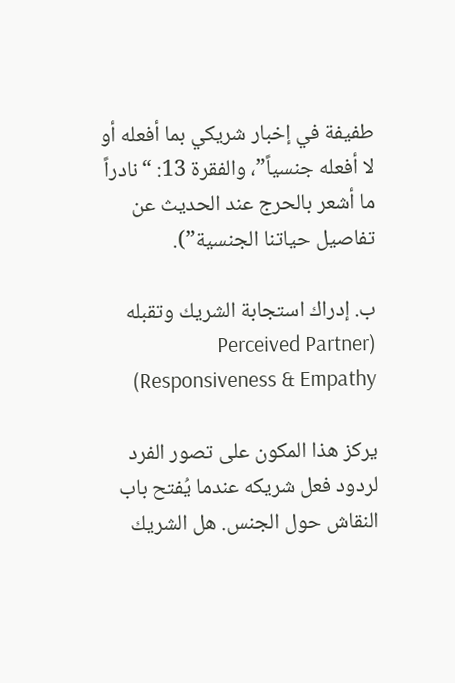طفيفة في إخبار شريكي بما أفعله أو لا أفعله جنسياً”، والفقرة 13: “نادراً ما أشعر بالحرج عند الحديث عن تفاصيل حياتنا الجنسية”).

ب. إدراك استجابة الشريك وتقبله (Perceived Partner Responsiveness & Empathy)

يركز هذا المكون على تصور الفرد لردود فعل شريكه عندما يُفتح باب النقاش حول الجنس. هل الشريك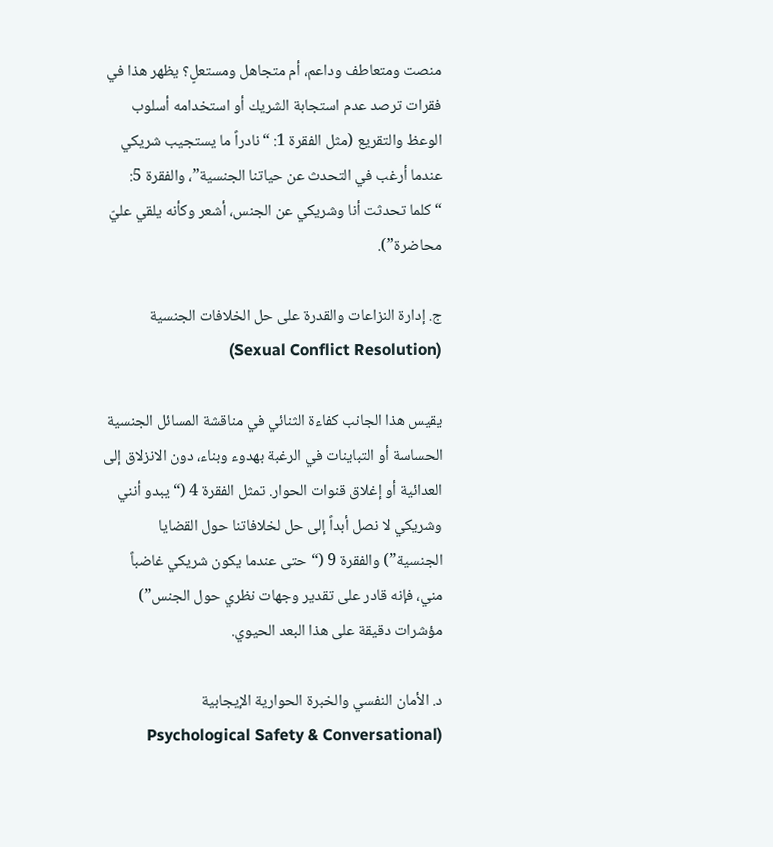منصت ومتعاطف وداعم، أم متجاهل ومستعلٍ؟ يظهر هذا في فقرات ترصد عدم استجابة الشريك أو استخدامه أسلوب الوعظ والتقريع (مثل الفقرة 1: “نادراً ما يستجيب شريكي عندما أرغب في التحدث عن حياتنا الجنسية”، والفقرة 5: “كلما تحدثت أنا وشريكي عن الجنس، أشعر وكأنه يلقي عليّ محاضرة”).

ج. إدارة النزاعات والقدرة على حل الخلافات الجنسية (Sexual Conflict Resolution)

يقيس هذا الجانب كفاءة الثنائي في مناقشة المسائل الجنسية الحساسة أو التباينات في الرغبة بهدوء وبناء، دون الانزلاق إلى العدائية أو إغلاق قنوات الحوار. تمثل الفقرة 4 (“يبدو أنني وشريكي لا نصل أبداً إلى حل لخلافاتنا حول القضايا الجنسية”) والفقرة 9 (“حتى عندما يكون شريكي غاضباً مني، فإنه قادر على تقدير وجهات نظري حول الجنس”) مؤشرات دقيقة على هذا البعد الحيوي.

د. الأمان النفسي والخبرة الحوارية الإيجابية (Psychological Safety & Conversational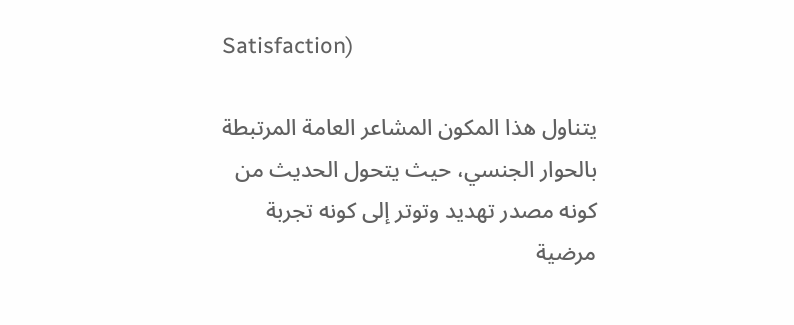Satisfaction)

يتناول هذا المكون المشاعر العامة المرتبطة بالحوار الجنسي، حيث يتحول الحديث من كونه مصدر تهديد وتوتر إلى كونه تجربة مرضية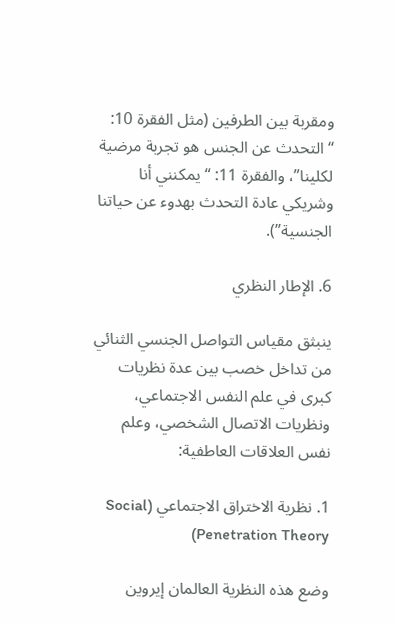ومقربة بين الطرفين (مثل الفقرة 10: “التحدث عن الجنس هو تجربة مرضية لكلينا”، والفقرة 11: “يمكنني أنا وشريكي عادة التحدث بهدوء عن حياتنا الجنسية”).

6. الإطار النظري

ينبثق مقياس التواصل الجنسي الثنائي من تداخل خصب بين عدة نظريات كبرى في علم النفس الاجتماعي، ونظريات الاتصال الشخصي، وعلم نفس العلاقات العاطفية:

1. نظرية الاختراق الاجتماعي (Social Penetration Theory)

وضع هذه النظرية العالمان إيروين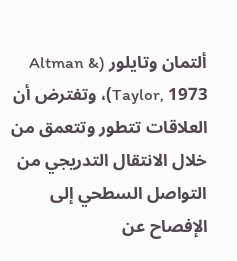ألتمان وتايلور (Altman & Taylor, 1973)، وتفترض أن العلاقات تتطور وتتعمق من خلال الانتقال التدريجي من التواصل السطحي إلى الإفصاح عن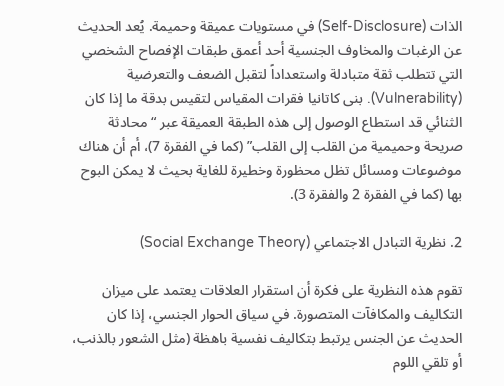الذات (Self-Disclosure) في مستويات عميقة وحميمة. يُعد الحديث عن الرغبات والمخاوف الجنسية أحد أعمق طبقات الإفصاح الشخصي التي تتطلب ثقة متبادلة واستعداداً لتقبل الضعف والتعرضية (Vulnerability). بنى كاتانيا فقرات المقياس لتقيس بدقة ما إذا كان الثنائي قد استطاع الوصول إلى هذه الطبقة العميقة عبر “محادثة صريحة وحميمية من القلب إلى القلب” (كما في الفقرة 7)، أم أن هناك موضوعات ومسائل تظل محظورة وخطيرة للغاية بحيث لا يمكن البوح بها (كما في الفقرة 2 والفقرة 3).

2. نظرية التبادل الاجتماعي (Social Exchange Theory)

تقوم هذه النظرية على فكرة أن استقرار العلاقات يعتمد على ميزان التكاليف والمكافآت المتصورة. في سياق الحوار الجنسي، إذا كان الحديث عن الجنس يرتبط بتكاليف نفسية باهظة (مثل الشعور بالذنب، أو تلقي اللوم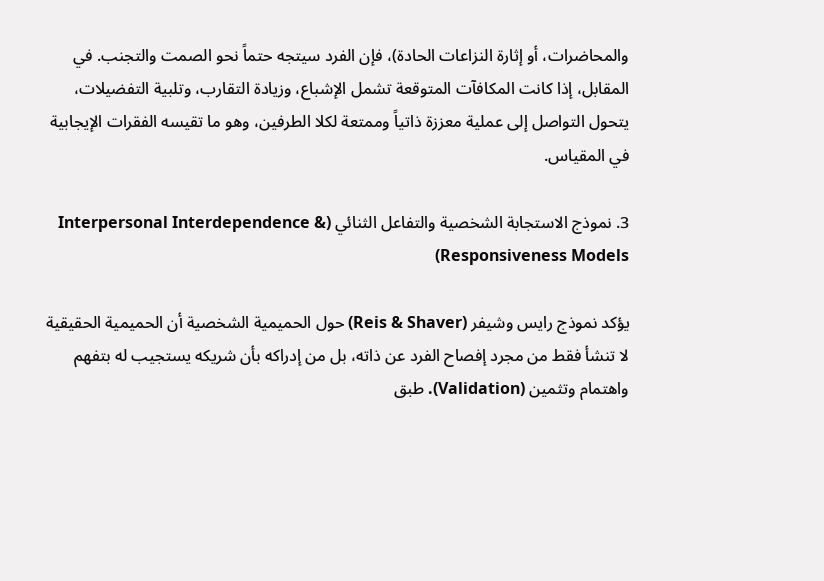والمحاضرات، أو إثارة النزاعات الحادة)، فإن الفرد سيتجه حتماً نحو الصمت والتجنب. في المقابل، إذا كانت المكافآت المتوقعة تشمل الإشباع، وزيادة التقارب، وتلبية التفضيلات، يتحول التواصل إلى عملية معززة ذاتياً وممتعة لكلا الطرفين، وهو ما تقيسه الفقرات الإيجابية في المقياس.

3. نموذج الاستجابة الشخصية والتفاعل الثنائي (Interpersonal Interdependence & Responsiveness Models)

يؤكد نموذج رايس وشيفر (Reis & Shaver) حول الحميمية الشخصية أن الحميمية الحقيقية لا تنشأ فقط من مجرد إفصاح الفرد عن ذاته، بل من إدراكه بأن شريكه يستجيب له بتفهم واهتمام وتثمين (Validation). طبق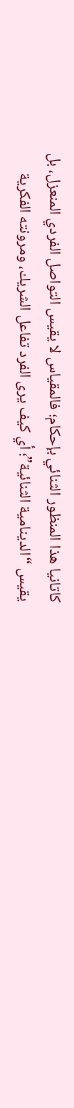كاتانيا هذا المنظور الثنائي بإحكام؛ فالمقياس لا يقيس التواصل الفردي المنعزل، بل يقيس “الدينامية الثنائية”؛ أي كيف يرى الفرد تفاعل الشريك، ومرونته الفكرية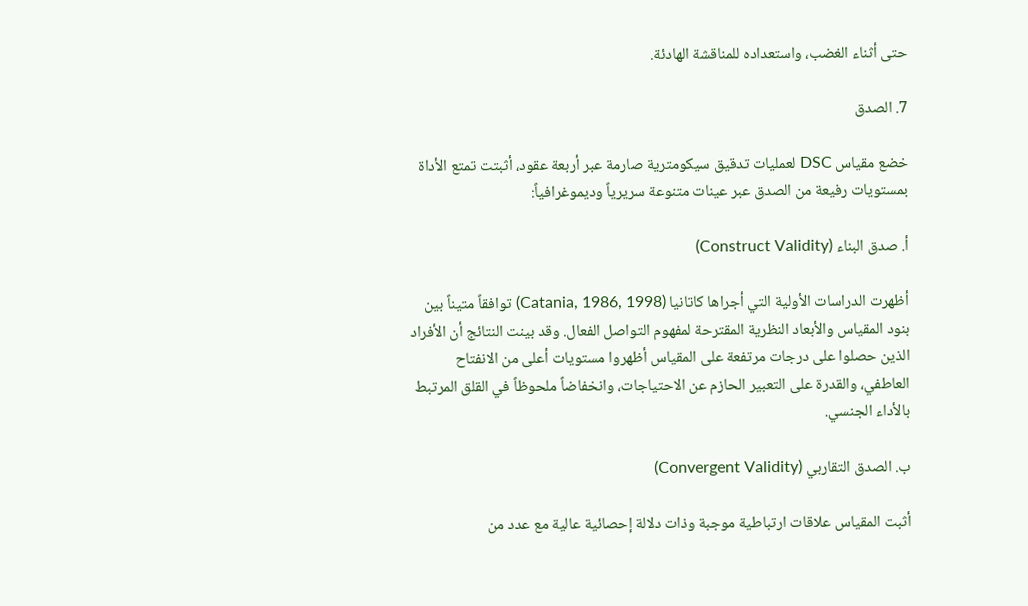حتى أثناء الغضب، واستعداده للمناقشة الهادئة.

7. الصدق

خضع مقياس DSC لعمليات تدقيق سيكومترية صارمة عبر أربعة عقود، أثبتت تمتع الأداة بمستويات رفيعة من الصدق عبر عينات متنوعة سريرياً وديموغرافياً:

أ. صدق البناء (Construct Validity)

أظهرت الدراسات الأولية التي أجراها كاتانيا (Catania, 1986, 1998) توافقاً متيناً بين بنود المقياس والأبعاد النظرية المقترحة لمفهوم التواصل الفعال. وقد بينت النتائج أن الأفراد الذين حصلوا على درجات مرتفعة على المقياس أظهروا مستويات أعلى من الانفتاح العاطفي، والقدرة على التعبير الحازم عن الاحتياجات، وانخفاضاً ملحوظاً في القلق المرتبط بالأداء الجنسي.

ب. الصدق التقاربي (Convergent Validity)

أثبت المقياس علاقات ارتباطية موجبة وذات دلالة إحصائية عالية مع عدد من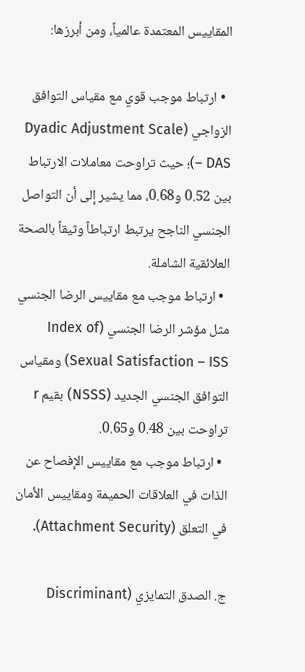المقاييس المعتمدة عالمياً، ومن أبرزها:

  • ارتباط موجب قوي مع مقياس التوافق الزواجي (Dyadic Adjustment Scale – DAS)؛ حيث تراوحت معاملات الارتباط بين 0.52 و0.68، مما يشير إلى أن التواصل الجنسي الناجح يرتبط ارتباطاً وثيقاً بالصحة العلائقية الشاملة.
  • ارتباط موجب مع مقاييس الرضا الجنسي مثل مؤشر الرضا الجنسي (Index of Sexual Satisfaction – ISS) ومقياس التوافق الجنسي الجديد (NSSS) بقيم r تراوحت بين 0.48 و0.65.
  • ارتباط موجب مع مقاييس الإفصاح عن الذات في العلاقات الحميمة ومقاييس الأمان في التعلق (Attachment Security).

ج. الصدق التمايزي (Discriminant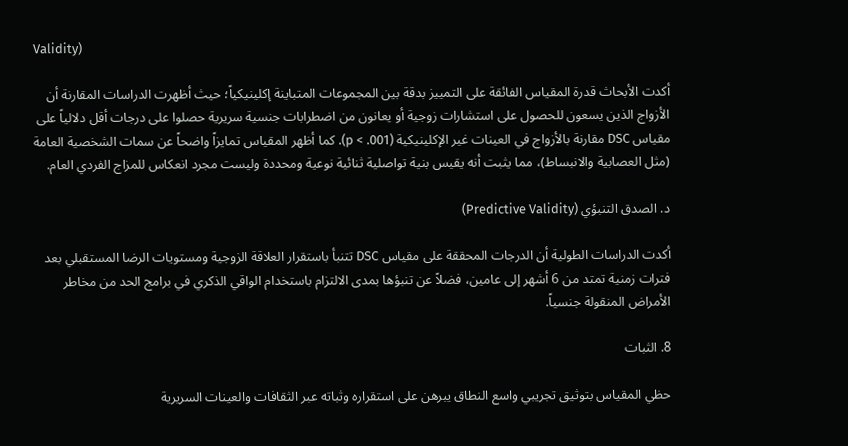Validity)

أكدت الأبحاث قدرة المقياس الفائقة على التمييز بدقة بين المجموعات المتباينة إكلينيكياً؛ حيث أظهرت الدراسات المقارنة أن الأزواج الذين يسعون للحصول على استشارات زوجية أو يعانون من اضطرابات جنسية سريرية حصلوا على درجات أقل دلالياً على مقياس DSC مقارنة بالأزواج في العينات غير الإكلينيكية (p < .001). كما أظهر المقياس تمايزاً واضحاً عن سمات الشخصية العامة (مثل العصابية والانبساط)، مما يثبت أنه يقيس بنية تواصلية ثنائية نوعية ومحددة وليست مجرد انعكاس للمزاج الفردي العام.

د. الصدق التنبؤي (Predictive Validity)

أكدت الدراسات الطولية أن الدرجات المحققة على مقياس DSC تتنبأ باستقرار العلاقة الزوجية ومستويات الرضا المستقبلي بعد فترات زمنية تمتد من 6 أشهر إلى عامين، فضلاً عن تنبؤها بمدى الالتزام باستخدام الواقي الذكري في برامج الحد من مخاطر الأمراض المنقولة جنسياً.

8. الثبات

حظي المقياس بتوثيق تجريبي واسع النطاق يبرهن على استقراره وثباته عبر الثقافات والعينات السريرية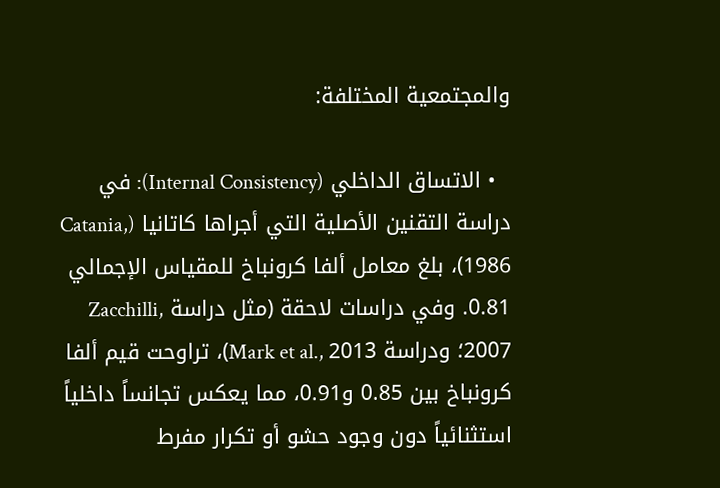والمجتمعية المختلفة:

  • الاتساق الداخلي (Internal Consistency): في دراسة التقنين الأصلية التي أجراها كاتانيا (Catania, 1986)، بلغ معامل ألفا كرونباخ للمقياس الإجمالي 0.81. وفي دراسات لاحقة (مثل دراسة Zacchilli, 2007؛ ودراسة Mark et al., 2013)، تراوحت قيم ألفا كرونباخ بين 0.85 و0.91، مما يعكس تجانساً داخلياً استثنائياً دون وجود حشو أو تكرار مفرط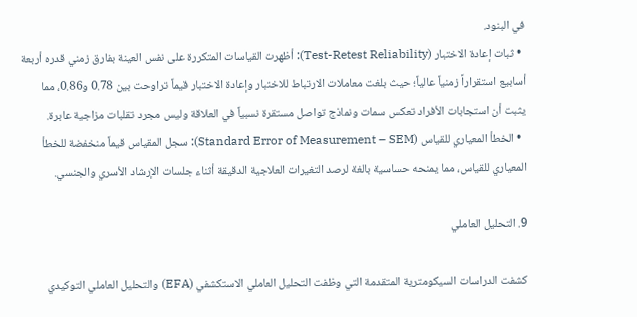في البنود.
  • ثبات إعادة الاختبار (Test-Retest Reliability): أظهرت القياسات المتكررة على نفس العينة بفارق زمني قدره أربعة أسابيع استقراراً زمنياً عالياً؛ حيث بلغت معاملات الارتباط للاختبار وإعادة الاختبار قيماً تراوحت بين 0.78 و0.86، مما يثبت أن استجابات الأفراد تعكس سمات ونماذج تواصل مستقرة نسبياً في العلاقة وليس مجرد تقلبات مزاجية عابرة.
  • الخطأ المعياري للقياس (Standard Error of Measurement – SEM): سجل المقياس قيماً منخفضة للخطأ المعياري للقياس، مما يمنحه حساسية بالغة لرصد التغيرات العلاجية الدقيقة أثناء جلسات الإرشاد الأسري والجنسي.

9. التحليل العاملي

كشفت الدراسات السيكومترية المتقدمة التي وظفت التحليل العاملي الاستكشفي (EFA) والتحليل العاملي التوكيدي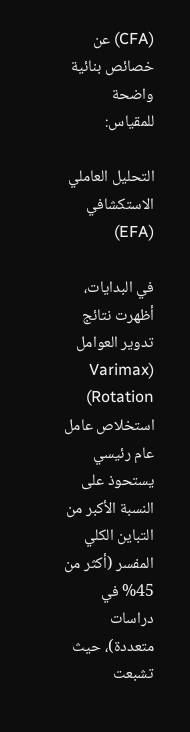(CFA) عن خصائص بنائية واضحة للمقياس:

التحليل العاملي الاستكشافي (EFA)

في البدايات، أظهرت نتائج تدوير العوامل (Varimax Rotation) استخلاص عامل عام رئيسي يستحوذ على النسبة الأكبر من التباين الكلي المفسر (أكثر من 45% في دراسات متعددة)، حيث تشبعت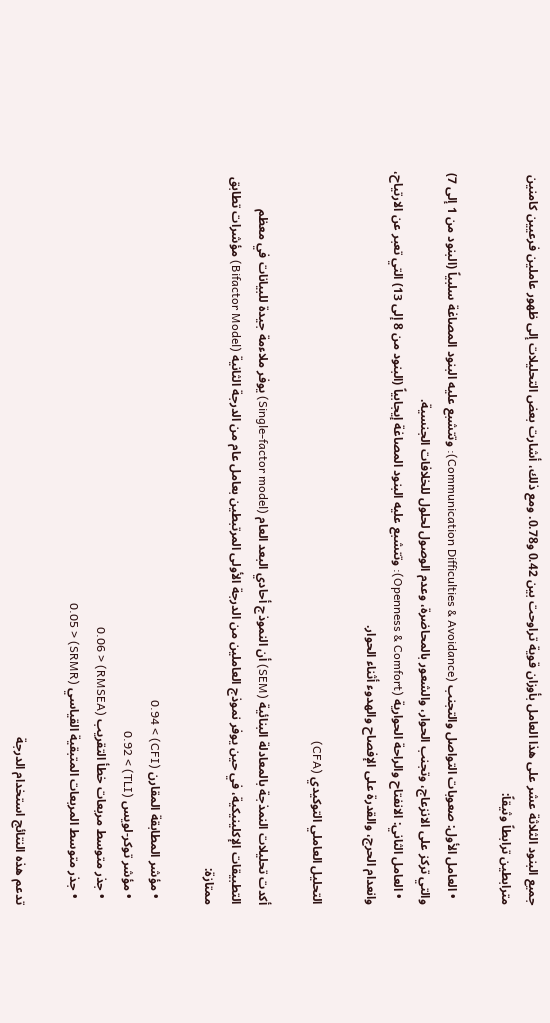جميع البنود الثلاثة عشر على هذا العامل بأوزان قوية تراوحت بين 0.42 و0.78. ومع ذلك، أشارت بعض التحليلات إلى ظهور عاملين فرعيين كامنين مترابطين ترابطاً وثيقاً:

  • العامل الأول: صعوبات التواصل والتجنب (Communication Difficulties & Avoidance): وتتشبع عليه البنود المصاغة سلبياً (البنود من 1 إلى 7) والتي تركز على الانزعاج، وتجنب الحوار، والشعور بالمحاضرة، وعدم الوصول لحلول للخلافات الجنسية.
  • العامل الثاني: الانفتاح والراحة الحوارية (Openness & Comfort): وتتشبع عليه البنود المصاغة إيجابياً (البنود من 8 إلى 13) التي تعبر عن الارتياح، وانعدام الحرج، والقدرة على الإفصاح والهدوء أثناء الحوار.

التحليل العاملي التوكيدي (CFA)

أكدت تحليلات النمذجة بالمعادلة البنائية (SEM) أن النموذج أحادي البعد العام (Single-factor model) يوفر ملاءمة جيدة للبيانات في معظم التطبيقات الإكلينيكية، في حين يوفر نموذج العاملين من الدرجة الأولى المرتبطين بعامل عام من الدرجة الثانية (Bifactor Model) مؤشرات تطابق ممتازة:

  • مؤشر المطابقة المقارن (CFI) > 0.94
  • مؤشر توكر-لويس (TLI) > 0.92
  • جذر متوسط مربعات خطأ التقريب (RMSEA) < 0.06
  • جذر متوسط المربعات المتبقية القياسي (SRMR) < 0.05

تدعم هذه النتائج استخدام الدرجة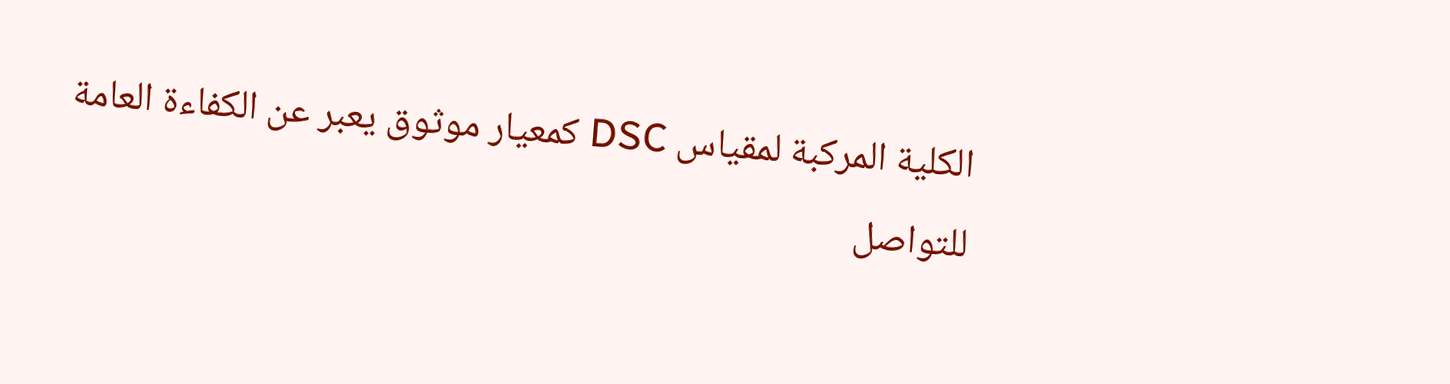الكلية المركبة لمقياس DSC كمعيار موثوق يعبر عن الكفاءة العامة للتواصل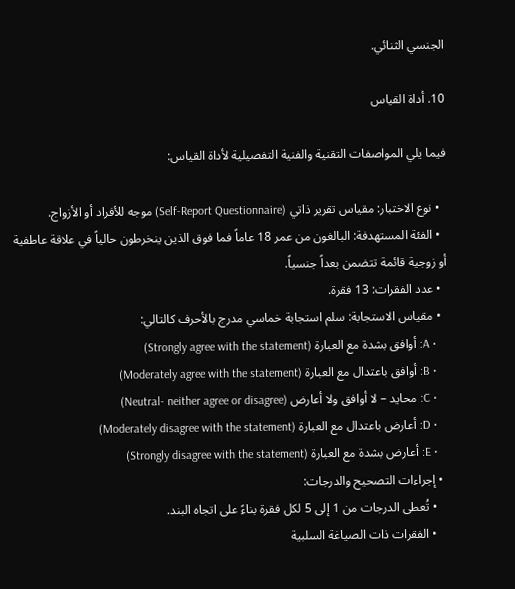الجنسي الثنائي.

10. أداة القياس

فيما يلي المواصفات التقنية والفنية التفصيلية لأداة القياس:

  • نوع الاختبار: مقياس تقرير ذاتي (Self-Report Questionnaire) موجه للأفراد أو الأزواج.
  • الفئة المستهدفة: البالغون من عمر 18 عاماً فما فوق الذين ينخرطون حالياً في علاقة عاطفية أو زوجية قائمة تتضمن بعداً جنسياً.
  • عدد الفقرات: 13 فقرة.
  • مقياس الاستجابة: سلم استجابة خماسي مدرج بالأحرف كالتالي:
    • A: أوافق بشدة مع العبارة (Strongly agree with the statement)
    • B: أوافق باعتدال مع العبارة (Moderately agree with the statement)
    • C: محايد – لا أوافق ولا أعارض (Neutral- neither agree or disagree)
    • D: أعارض باعتدال مع العبارة (Moderately disagree with the statement)
    • E: أعارض بشدة مع العبارة (Strongly disagree with the statement)
  • إجراءات التصحيح والدرجات:
    • تُعطى الدرجات من 1 إلى 5 لكل فقرة بناءً على اتجاه البند.
    • الفقرات ذات الصياغة السلبية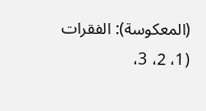(المعكوسة): الفقرات (1، 2، 3،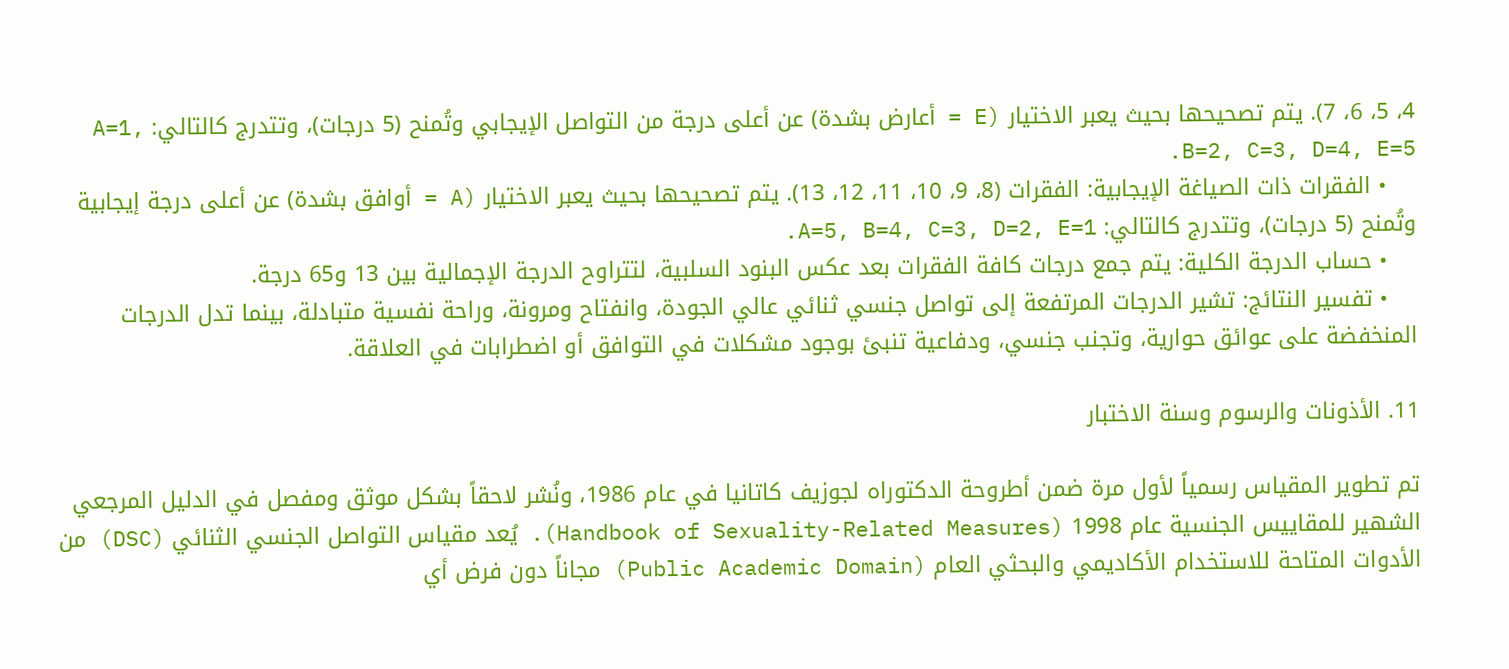4، 5، 6، 7). يتم تصحيحها بحيث يعبر الاختيار (E = أعارض بشدة) عن أعلى درجة من التواصل الإيجابي وتُمنح (5 درجات)، وتتدرج كالتالي: A=1, B=2, C=3, D=4, E=5.
    • الفقرات ذات الصياغة الإيجابية: الفقرات (8، 9، 10، 11، 12، 13). يتم تصحيحها بحيث يعبر الاختيار (A = أوافق بشدة) عن أعلى درجة إيجابية وتُمنح (5 درجات)، وتتدرج كالتالي: A=5, B=4, C=3, D=2, E=1.
    • حساب الدرجة الكلية: يتم جمع درجات كافة الفقرات بعد عكس البنود السلبية، لتتراوح الدرجة الإجمالية بين 13 و65 درجة.
    • تفسير النتائج: تشير الدرجات المرتفعة إلى تواصل جنسي ثنائي عالي الجودة، وانفتاح ومرونة، وراحة نفسية متبادلة، بينما تدل الدرجات المنخفضة على عوائق حوارية، وتجنب جنسي، ودفاعية تنبئ بوجود مشكلات في التوافق أو اضطرابات في العلاقة.

11. الأذونات والرسوم وسنة الاختبار

تم تطوير المقياس رسمياً لأول مرة ضمن أطروحة الدكتوراه لجوزيف كاتانيا في عام 1986، ونُشر لاحقاً بشكل موثق ومفصل في الدليل المرجعي الشهير للمقاييس الجنسية عام 1998 (Handbook of Sexuality-Related Measures). يُعد مقياس التواصل الجنسي الثنائي (DSC) من الأدوات المتاحة للاستخدام الأكاديمي والبحثي العام (Public Academic Domain) مجاناً دون فرض أي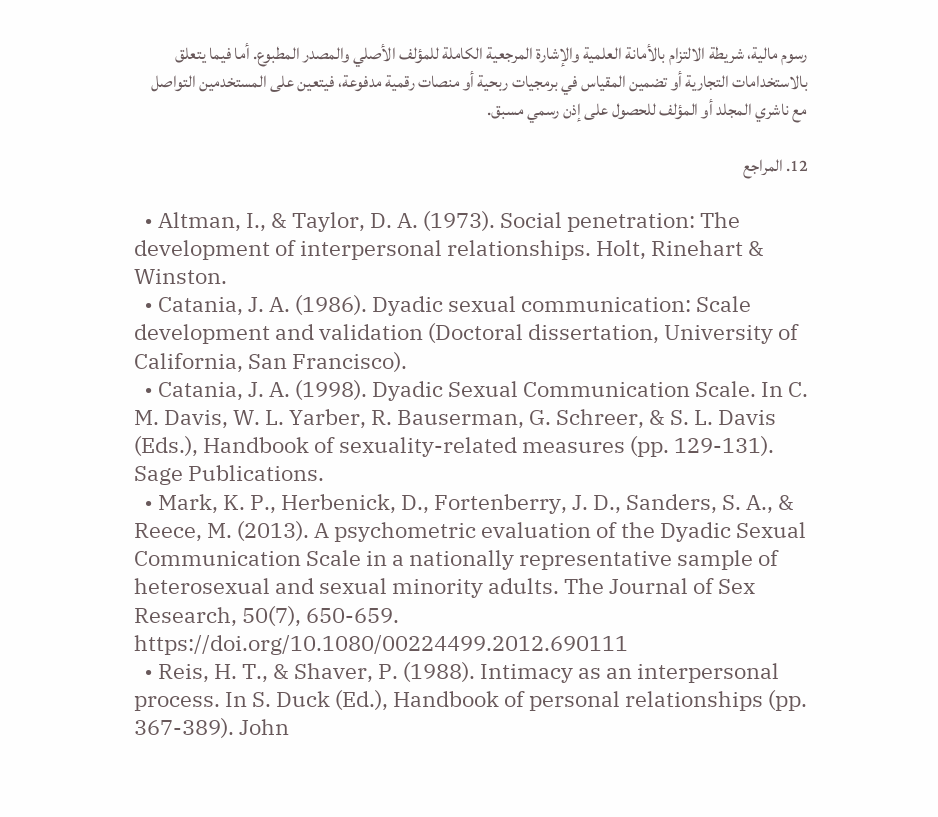رسوم مالية، شريطة الالتزام بالأمانة العلمية والإشارة المرجعية الكاملة للمؤلف الأصلي والمصدر المطبوع. أما فيما يتعلق بالاستخدامات التجارية أو تضمين المقياس في برمجيات ربحية أو منصات رقمية مدفوعة، فيتعين على المستخدمين التواصل مع ناشري المجلد أو المؤلف للحصول على إذن رسمي مسبق.

12. المراجع

  • Altman, I., & Taylor, D. A. (1973). Social penetration: The development of interpersonal relationships. Holt, Rinehart & Winston.
  • Catania, J. A. (1986). Dyadic sexual communication: Scale development and validation (Doctoral dissertation, University of California, San Francisco).
  • Catania, J. A. (1998). Dyadic Sexual Communication Scale. In C. M. Davis, W. L. Yarber, R. Bauserman, G. Schreer, & S. L. Davis (Eds.), Handbook of sexuality-related measures (pp. 129-131). Sage Publications.
  • Mark, K. P., Herbenick, D., Fortenberry, J. D., Sanders, S. A., & Reece, M. (2013). A psychometric evaluation of the Dyadic Sexual Communication Scale in a nationally representative sample of heterosexual and sexual minority adults. The Journal of Sex Research, 50(7), 650-659. https://doi.org/10.1080/00224499.2012.690111
  • Reis, H. T., & Shaver, P. (1988). Intimacy as an interpersonal process. In S. Duck (Ed.), Handbook of personal relationships (pp. 367-389). John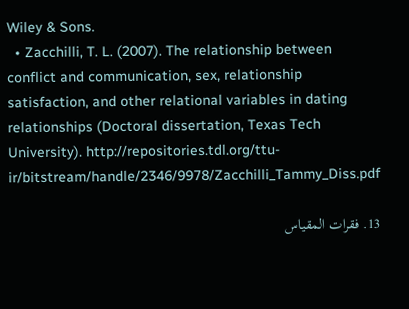Wiley & Sons.
  • Zacchilli, T. L. (2007). The relationship between conflict and communication, sex, relationship satisfaction, and other relational variables in dating relationships (Doctoral dissertation, Texas Tech University). http://repositories.tdl.org/ttu-ir/bitstream/handle/2346/9978/Zacchilli_Tammy_Diss.pdf

13. فقرات المقياس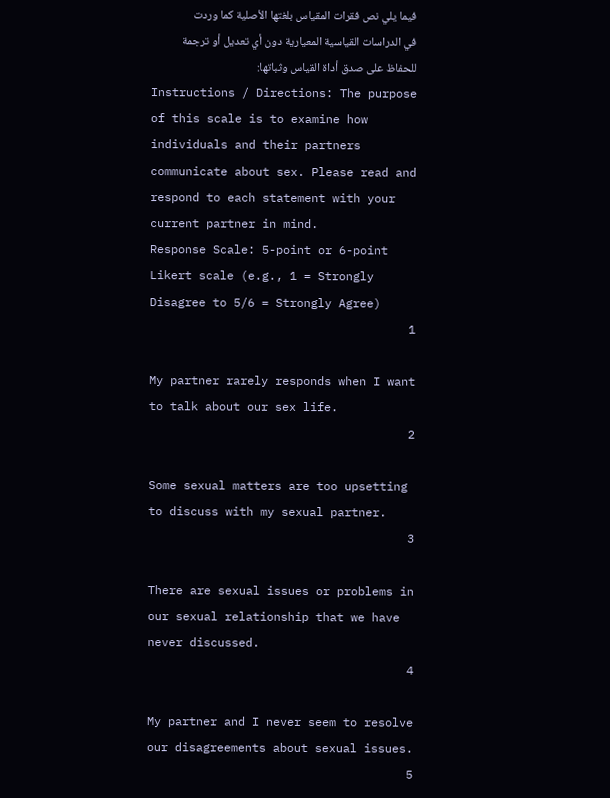فيما يلي نص فقرات المقياس بلغتها الأصلية كما وردت في الدراسات القياسية المعيارية دون أي تعديل أو ترجمة للحفاظ على صدق أداة القياس وثباتها:
Instructions / Directions: The purpose of this scale is to examine how individuals and their partners communicate about sex. Please read and respond to each statement with your current partner in mind.
Response Scale: 5-point or 6-point Likert scale (e.g., 1 = Strongly Disagree to 5/6 = Strongly Agree)
1

My partner rarely responds when I want to talk about our sex life.
2

Some sexual matters are too upsetting to discuss with my sexual partner.
3

There are sexual issues or problems in our sexual relationship that we have never discussed.
4

My partner and I never seem to resolve our disagreements about sexual issues.
5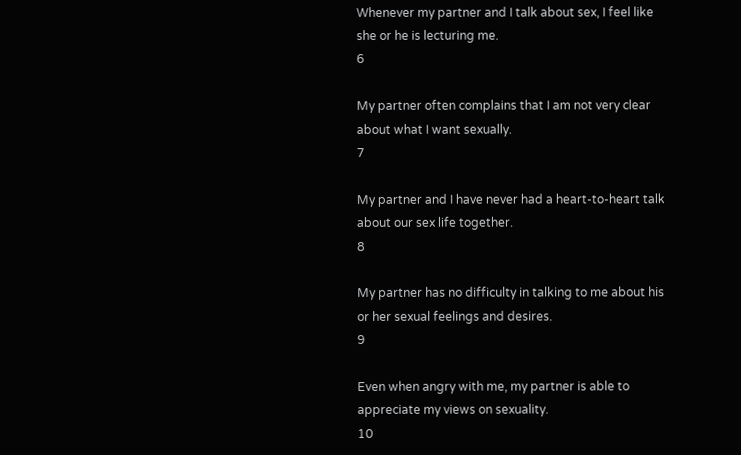Whenever my partner and I talk about sex, I feel like she or he is lecturing me.
6

My partner often complains that I am not very clear about what I want sexually.
7

My partner and I have never had a heart-to-heart talk about our sex life together.
8

My partner has no difficulty in talking to me about his or her sexual feelings and desires.
9

Even when angry with me, my partner is able to appreciate my views on sexuality.
10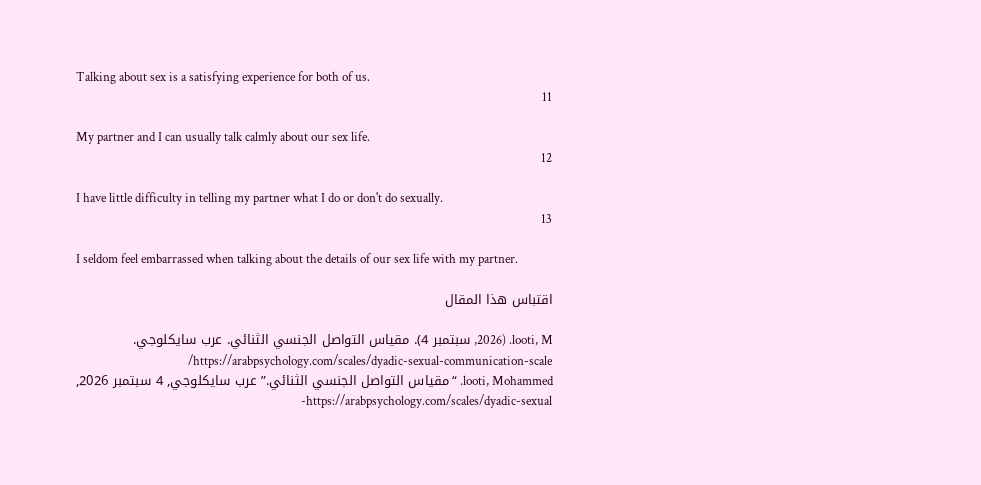Talking about sex is a satisfying experience for both of us.
11

My partner and I can usually talk calmly about our sex life.
12

I have little difficulty in telling my partner what I do or don't do sexually.
13

I seldom feel embarrassed when talking about the details of our sex life with my partner.

اقتباس هذا المقال

looti, M. (2026, سبتمبر 4). مقياس التواصل الجنسي الثنائي. عرب سايكلوجي. https://arabpsychology.com/scales/dyadic-sexual-communication-scale/
looti, Mohammed. “مقياس التواصل الجنسي الثنائي.” عرب سايكلوجي, 4 سبتمبر 2026, https://arabpsychology.com/scales/dyadic-sexual-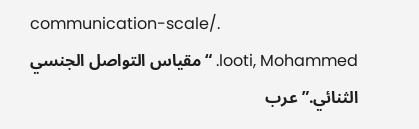communication-scale/.
looti, Mohammed. “مقياس التواصل الجنسي الثنائي.” عرب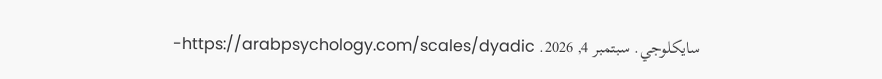سايكلوجي. سبتمبر 4, 2026. https://arabpsychology.com/scales/dyadic-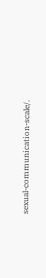sexual-communication-scale/.